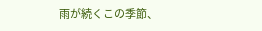雨が続くこの季節、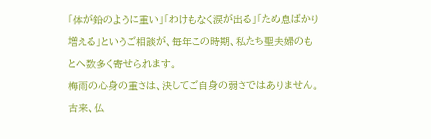「体が鉛のように重い」「わけもなく涙が出る」「ため息ばかり増える」というご相談が、毎年この時期、私たち聖夫婦のもとへ数多く寄せられます。
梅雨の心身の重さは、決してご自身の弱さではありません。古来、仏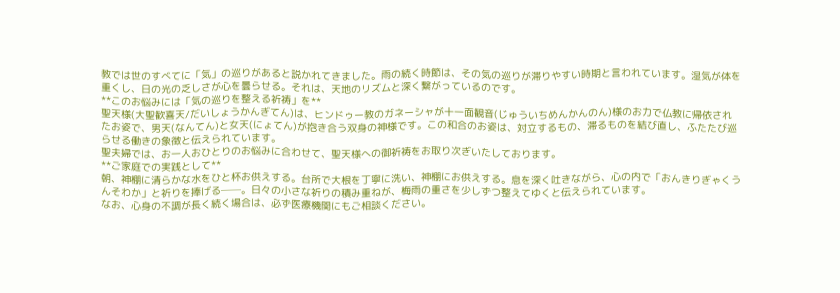教では世のすべてに「気」の巡りがあると説かれてきました。雨の続く時節は、その気の巡りが滞りやすい時期と言われています。湿気が体を重くし、日の光の乏しさが心を曇らせる。それは、天地のリズムと深く繋がっているのです。
**このお悩みには「気の巡りを整える祈祷」を**
聖天様(大聖歓喜天/だいしょうかんぎてん)は、ヒンドゥー教のガネーシャが十一面観音(じゅういちめんかんのん)様のお力で仏教に帰依されたお姿で、男天(なんてん)と女天(にょてん)が抱き合う双身の神様です。この和合のお姿は、対立するもの、滞るものを結び直し、ふたたび巡らせる働きの象徴と伝えられています。
聖夫婦では、お一人おひとりのお悩みに合わせて、聖天様への御祈祷をお取り次ぎいたしております。
**ご家庭での実践として**
朝、神棚に清らかな水をひと杯お供えする。台所で大根を丁寧に洗い、神棚にお供えする。息を深く吐きながら、心の内で「おんきりぎゃくうんそわか」と祈りを捧げる──。日々の小さな祈りの積み重ねが、梅雨の重さを少しずつ整えてゆくと伝えられています。
なお、心身の不調が長く続く場合は、必ず医療機関にもご相談ください。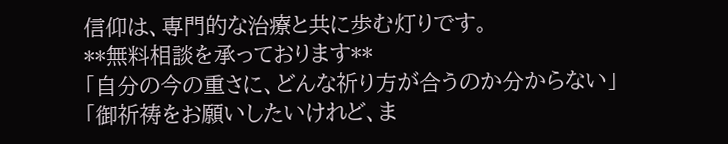信仰は、専門的な治療と共に歩む灯りです。
**無料相談を承っております**
「自分の今の重さに、どんな祈り方が合うのか分からない」「御祈祷をお願いしたいけれど、ま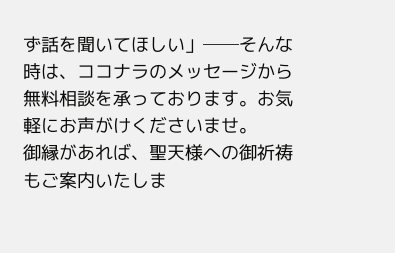ず話を聞いてほしい」──そんな時は、ココナラのメッセージから無料相談を承っております。お気軽にお声がけくださいませ。
御縁があれば、聖天様への御祈祷もご案内いたしま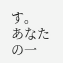す。
あなたの一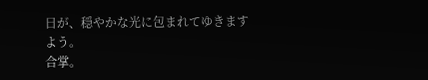日が、穏やかな光に包まれてゆきますよう。
合掌。